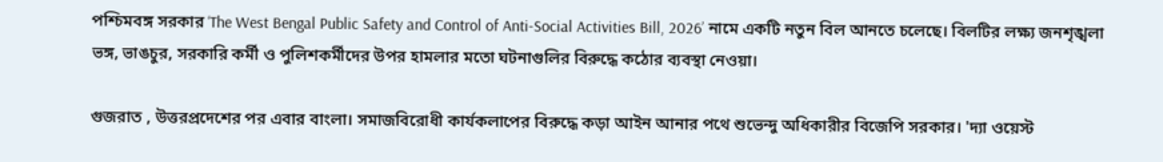পশ্চিমবঙ্গ সরকার ‘The West Bengal Public Safety and Control of Anti-Social Activities Bill, 2026’ নামে একটি নতুন বিল আনতে চলেছে। বিলটির লক্ষ্য জনশৃঙ্খলা ভঙ্গ, ভাঙচুর, সরকারি কর্মী ও পুলিশকর্মীদের উপর হামলার মতো ঘটনাগুলির বিরুদ্ধে কঠোর ব্যবস্থা নেওয়া।

গুজরাত , উত্তরপ্রদেশের পর এবার বাংলা। সমাজবিরোধী কার্যকলাপের বিরুদ্ধে কড়া আইন আনার পথে শুভেন্দু অধিকারীর বিজেপি সরকার। 'দ্যা ওয়েস্ট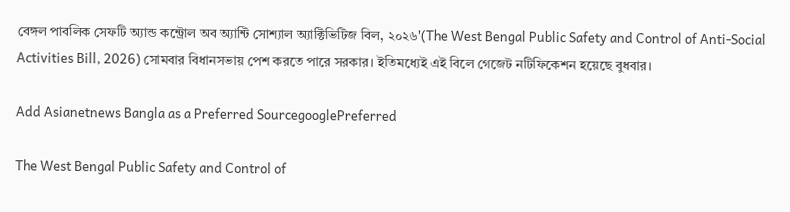বেঙ্গল পাবলিক সেফটি অ্যান্ড কন্ট্রোল অব অ্যান্টি সোশ্যাল অ্যাক্টিভিটিজ বিল, ২০২৬'(The West Bengal Public Safety and Control of Anti-Social Activities Bill, 2026) সোমবার বিধানসভায় পেশ করতে পারে সরকার। ইতিমধ্যেই এই বিলে গেজেট নটিফিকেশন হয়েছে বুধবার।

Add Asianetnews Bangla as a Preferred SourcegooglePreferred

The West Bengal Public Safety and Control of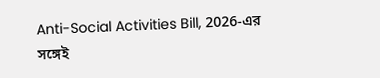Anti-Social Activities Bill, 2026-এর সঙ্গেই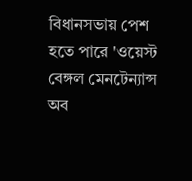বিধানসভায় পেশ হতে পারে 'ওয়েস্ট বেঙ্গল মেনটেন্যান্স অব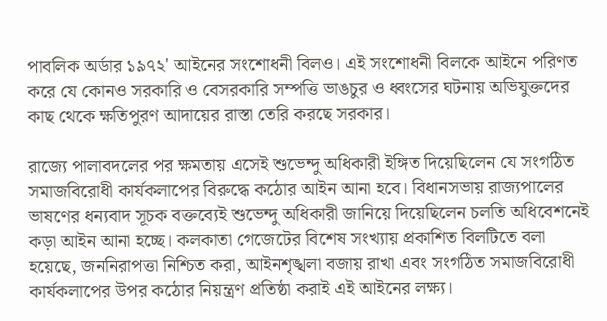পাবলিক অর্ডার ১৯৭২' আইনের সংশোধনী বিলও। এই সংশোধনী বিলকে আইনে পরিণত করে যে কোনও সরকারি ও বেসরকারি সম্পত্তি ভাঙচুর ও ধ্বংসের ঘটনায় অভিযুক্তদের কাছ থেকে ক্ষতিপুরণ আদায়ের রাস্তা তেরি করছে সরকার।

রাজ্যে পালাবদলের পর ক্ষমতায় এসেই শুভেন্দু অধিকারী ইঙ্গিত দিয়েছিলেন যে সংগঠিত সমাজবিরোধী কার্যকলাপের বিরুদ্ধে কঠোর আইন আনা হবে। বিধানসভায় রাজ্যপালের ভাষণের ধন্যবাদ সূচক বক্তব্যেই শুভেন্দু অধিকারী জানিয়ে দিয়েছিলেন চলতি অধিবেশনেই কড়া আইন আনা হচ্ছে। কলকাতা গেজেটের বিশেষ সংখ্যায় প্রকাশিত বিলটিতে বলা হয়েছে, জননিরাপত্তা নিশ্চিত করা, আইনশৃঙ্খলা বজায় রাখা এবং সংগঠিত সমাজবিরোধী কার্যকলাপের উপর কঠোর নিয়ন্ত্রণ প্রতিষ্ঠা করাই এই আইনের লক্ষ্য।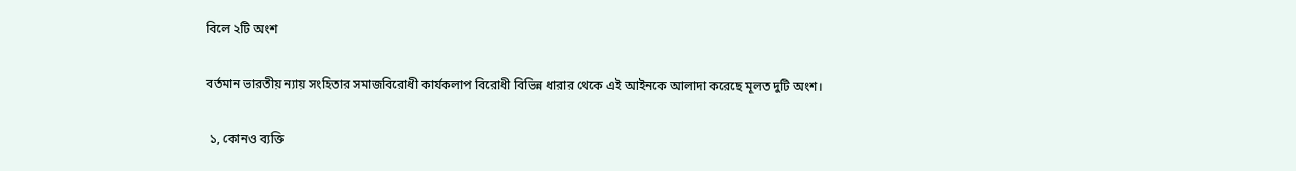বিলে ২টি অংশ

বর্তমান ভারতীয় ন্যায় সংহিতার সমাজবিরোধী কার্যকলাপ বিরোধী বিভিন্ন ধারার থেকে এই আইনকে আলাদা করেছে মূলত দুটি অংশ।

 ১, কোনও ব্যক্তি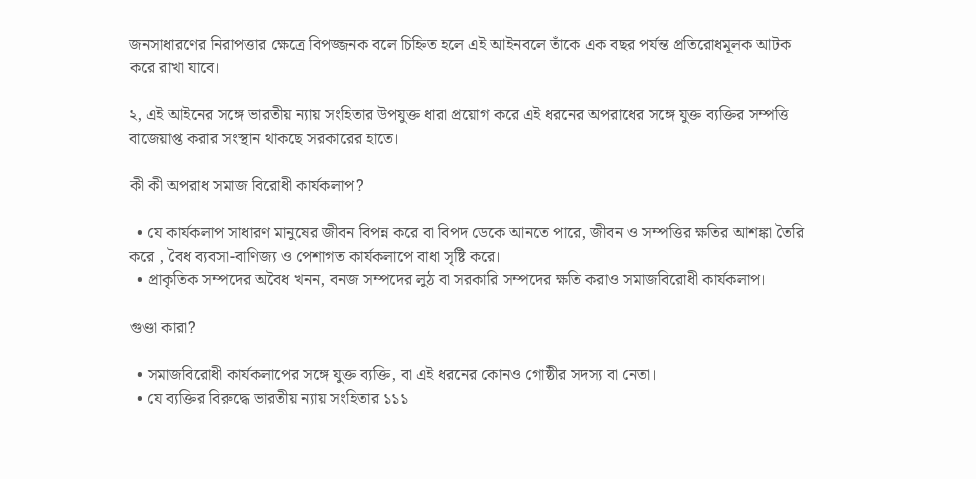জনসাধারণের নিরাপত্তার ক্ষেত্রে বিপজ্জনক বলে চিহ্নিত হলে এই আইনবলে তাঁকে এক বছর পর্যন্ত প্রতিরোধমূলক আটক করে রাখা যাবে।

২, এই আইনের সঙ্গে ভারতীয় ন্যায় সংহিতার উপযুক্ত ধারা প্রয়োগ করে এই ধরনের অপরাধের সঙ্গে যুক্ত ব্যক্তির সম্পত্তি বাজেয়াপ্ত করার সংস্থান থাকছে সরকারের হাতে।

কী কী অপরাধ সমাজ বিরোধী কার্যকলাপ?

  • যে কার্যকলাপ সাধারণ মানুষের জীবন বিপন্ন করে বা বিপদ ডেকে আনতে পারে, জীবন ও সম্পত্তির ক্ষতির আশঙ্কা তৈরি করে , বৈধ ব্যবসা-বাণিজ্য ও পেশাগত কার্যকলাপে বাধা সৃষ্টি করে।
  • প্রাকৃতিক সম্পদের অবৈধ খনন, বনজ সম্পদের লুঠ বা সরকারি সম্পদের ক্ষতি করাও সমাজবিরোধী কার্যকলাপ।

গুণ্ডা কারা?

  • সমাজবিরোধী কার্যকলাপের সঙ্গে যুক্ত ব্যক্তি, বা এই ধরনের কোনও গোষ্ঠীর সদস্য বা নেতা।
  • যে ব্যক্তির বিরুদ্ধে ভারতীয় ন্যায় সংহিতার ১১১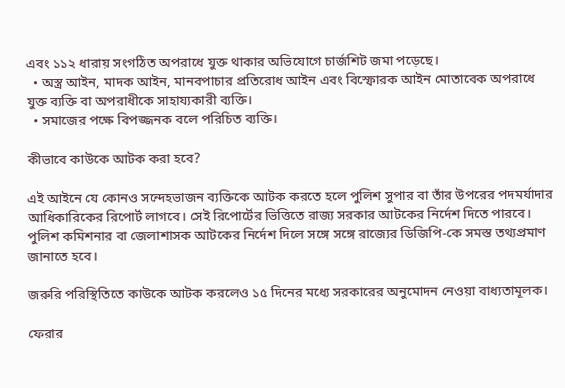এবং ১১২ ধারায় সংগঠিত অপরাধে যুক্ত থাকার অভিযোগে চার্জশিট জমা পড়েছে।
  • অস্ত্র আইন, মাদক আইন, মানবপাচার প্রতিরোধ আইন এবং বিস্ফোরক আইন মোতাবেক অপরাধে যুক্ত ব্যক্তি বা অপরাধীকে সাহায্যকারী ব্যক্তি।
  • সমাজের পক্ষে বিপজ্জনক বলে পরিচিত ব্যক্তি।

কীভাবে কাউকে আটক করা হবে?

এই আইনে যে কোনও সন্দেহভাজন ব্যক্তিকে আটক করতে হলে পুলিশ সুপার বা তাঁর উপরের পদমর্যাদার আধিকারিকের রিপোর্ট লাগবে। সেই রিপোর্টের ভিত্তিতে রাজ্য সরকার আটকের নির্দেশ দিতে পারবে। পুলিশ কমিশনার বা জেলাশাসক আটকের নির্দেশ দিলে সঙ্গে সঙ্গে রাজ্যের ডিজিপি-কে সমস্ত তথ্যপ্রমাণ জানাতে হবে।

জরুরি পরিস্থিতিতে কাউকে আটক করলেও ১৫ দিনের মধ্যে সরকারের অনুমোদন নেওয়া বাধ্যতামূলক।

ফেরার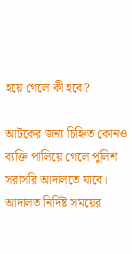হয়ে গেলে কী হবে?

আটকের জন্য চিহ্নিত কোনও ব্যক্তি পালিয়ে গেলে পুলিশ সরাসরি আদালতে যাবে। আদালত নির্দিষ্ট সময়ের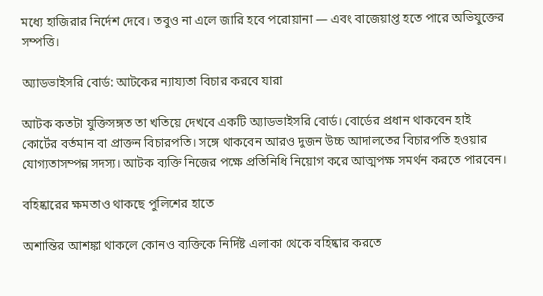মধ্যে হাজিরার নির্দেশ দেবে। তবুও না এলে জারি হবে পরোয়ানা — এবং বাজেয়াপ্ত হতে পারে অভিযুক্তের সম্পত্তি।

অ্যাডভাইসরি বোর্ড: আটকের ন্যায্যতা বিচার করবে যারা

আটক কতটা যুক্তিসঙ্গত তা খতিয়ে দেখবে একটি অ্যাডভাইসরি বোর্ড। বোর্ডের প্রধান থাকবেন হাই কোর্টের বর্তমান বা প্রাক্তন বিচারপতি। সঙ্গে থাকবেন আরও দুজন উচ্চ আদালতের বিচারপতি হওয়ার যোগ্যতাসম্পন্ন সদস্য। আটক ব্যক্তি নিজের পক্ষে প্রতিনিধি নিয়োগ করে আত্মপক্ষ সমর্থন করতে পারবেন।

বহিষ্কারের ক্ষমতাও থাকছে পুলিশের হাতে

অশান্তির আশঙ্কা থাকলে কোনও ব্যক্তিকে নির্দিষ্ট এলাকা থেকে বহিষ্কার করতে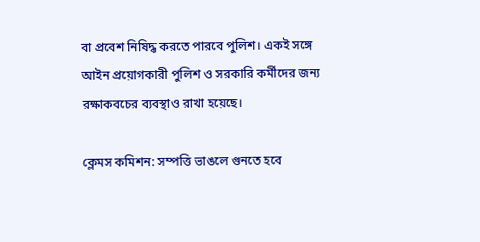বা প্রবেশ নিষিদ্ধ করতে পারবে পুলিশ। একই সঙ্গে আইন প্রয়োগকারী পুলিশ ও সরকারি কর্মীদের জন্য রক্ষাকবচের ব্যবস্থাও রাখা হয়েছে।

ক্লেমস কমিশন: সম্পত্তি ভাঙলে গুনতে হবে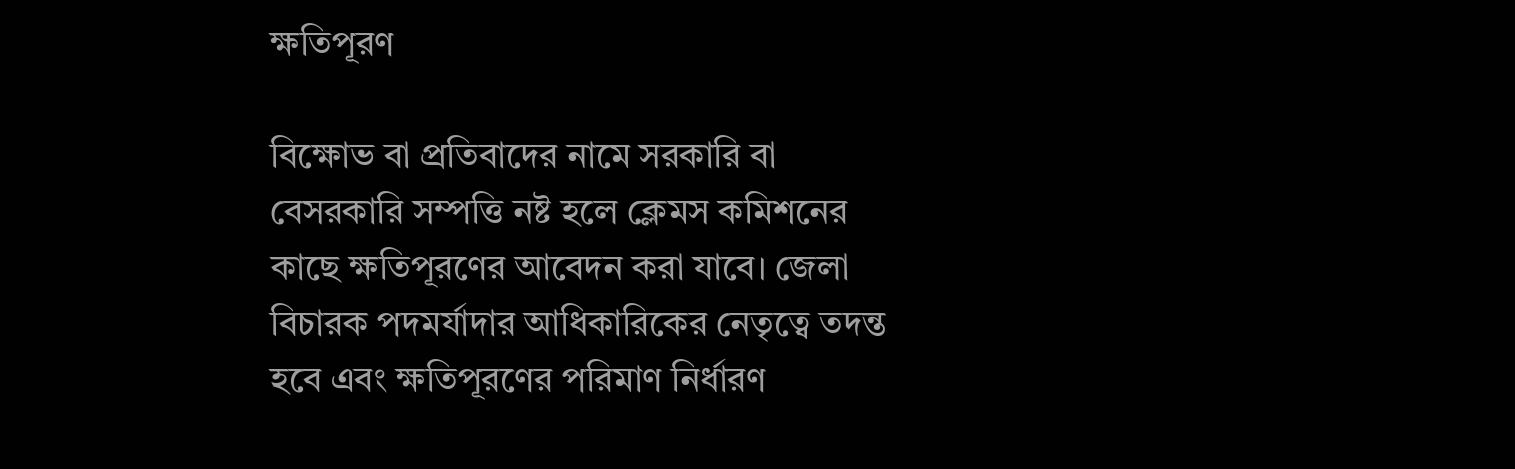ক্ষতিপূরণ

বিক্ষোভ বা প্রতিবাদের নামে সরকারি বা বেসরকারি সম্পত্তি নষ্ট হলে ক্লেমস কমিশনের কাছে ক্ষতিপূরণের আবেদন করা যাবে। জেলা বিচারক পদমর্যাদার আধিকারিকের নেতৃত্বে তদন্ত হবে এবং ক্ষতিপূরণের পরিমাণ নির্ধারণ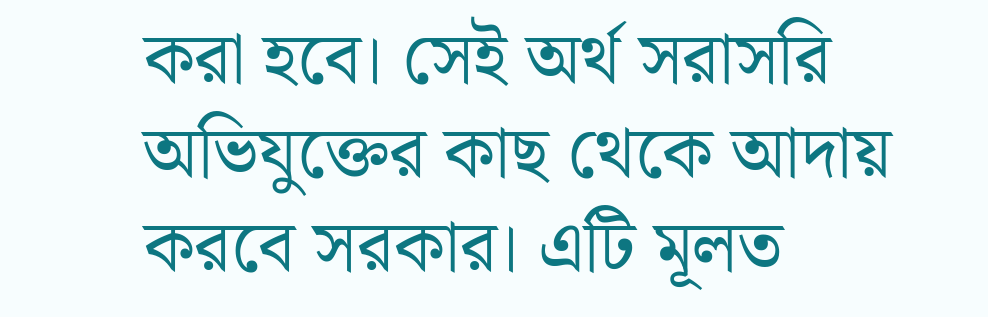করা হবে। সেই অর্থ সরাসরি অভিযুক্তের কাছ থেকে আদায় করবে সরকার। এটি মূলত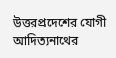উত্তরপ্রদেশের যোগী আদিত্যনাথের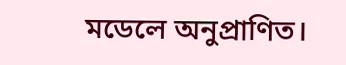মডেলে অনুপ্রাণিত।